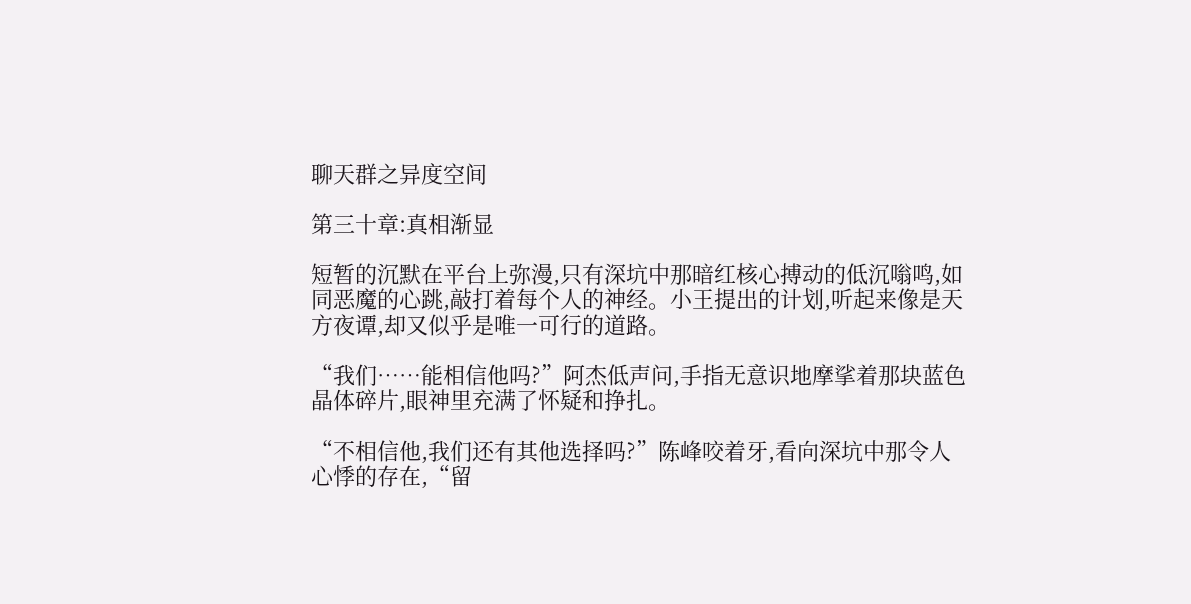聊天群之异度空间

第三十章:真相渐显

短暂的沉默在平台上弥漫,只有深坑中那暗红核心搏动的低沉嗡鸣,如同恶魔的心跳,敲打着每个人的神经。小王提出的计划,听起来像是天方夜谭,却又似乎是唯一可行的道路。

“我们……能相信他吗?”阿杰低声问,手指无意识地摩挲着那块蓝色晶体碎片,眼神里充满了怀疑和挣扎。

“不相信他,我们还有其他选择吗?”陈峰咬着牙,看向深坑中那令人心悸的存在,“留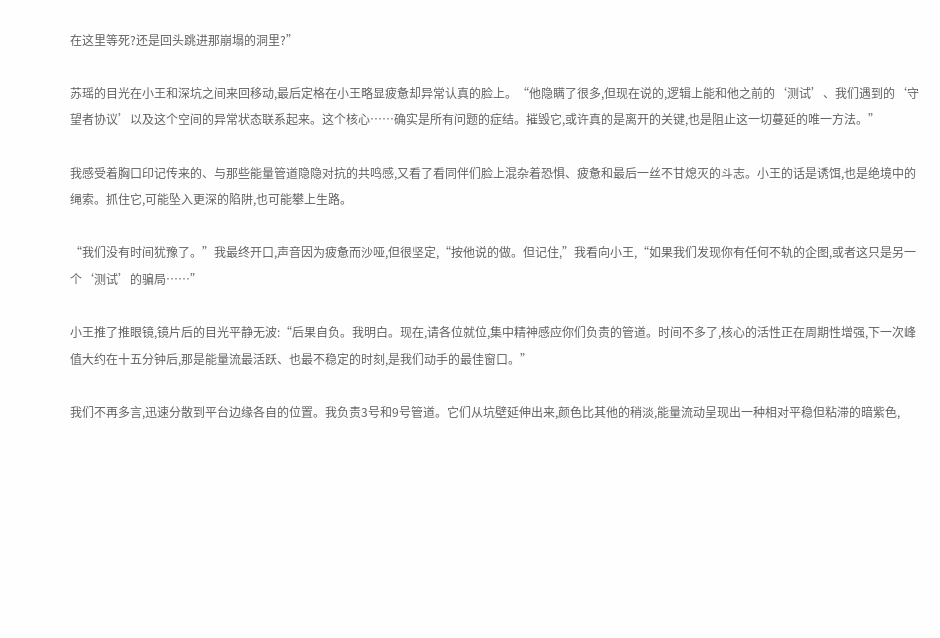在这里等死?还是回头跳进那崩塌的洞里?”

苏瑶的目光在小王和深坑之间来回移动,最后定格在小王略显疲惫却异常认真的脸上。“他隐瞒了很多,但现在说的,逻辑上能和他之前的‘测试’、我们遇到的‘守望者协议’以及这个空间的异常状态联系起来。这个核心……确实是所有问题的症结。摧毁它,或许真的是离开的关键,也是阻止这一切蔓延的唯一方法。”

我感受着胸口印记传来的、与那些能量管道隐隐对抗的共鸣感,又看了看同伴们脸上混杂着恐惧、疲惫和最后一丝不甘熄灭的斗志。小王的话是诱饵,也是绝境中的绳索。抓住它,可能坠入更深的陷阱,也可能攀上生路。

“我们没有时间犹豫了。”我最终开口,声音因为疲惫而沙哑,但很坚定,“按他说的做。但记住,”我看向小王,“如果我们发现你有任何不轨的企图,或者这只是另一个‘测试’的骗局……”

小王推了推眼镜,镜片后的目光平静无波:“后果自负。我明白。现在,请各位就位,集中精神感应你们负责的管道。时间不多了,核心的活性正在周期性增强,下一次峰值大约在十五分钟后,那是能量流最活跃、也最不稳定的时刻,是我们动手的最佳窗口。”

我们不再多言,迅速分散到平台边缘各自的位置。我负责3号和9号管道。它们从坑壁延伸出来,颜色比其他的稍淡,能量流动呈现出一种相对平稳但粘滞的暗紫色,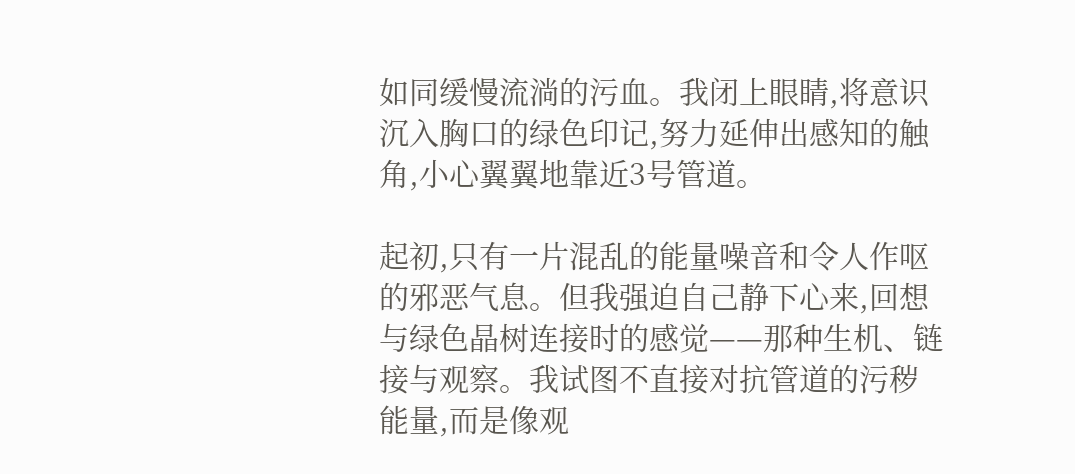如同缓慢流淌的污血。我闭上眼睛,将意识沉入胸口的绿色印记,努力延伸出感知的触角,小心翼翼地靠近3号管道。

起初,只有一片混乱的能量噪音和令人作呕的邪恶气息。但我强迫自己静下心来,回想与绿色晶树连接时的感觉——那种生机、链接与观察。我试图不直接对抗管道的污秽能量,而是像观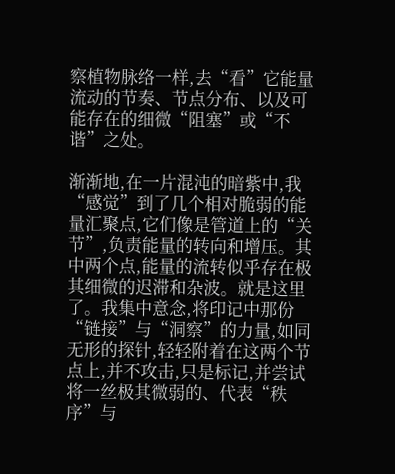察植物脉络一样,去“看”它能量流动的节奏、节点分布、以及可能存在的细微“阻塞”或“不谐”之处。

渐渐地,在一片混沌的暗紫中,我“感觉”到了几个相对脆弱的能量汇聚点,它们像是管道上的“关节”,负责能量的转向和增压。其中两个点,能量的流转似乎存在极其细微的迟滞和杂波。就是这里了。我集中意念,将印记中那份“链接”与“洞察”的力量,如同无形的探针,轻轻附着在这两个节点上,并不攻击,只是标记,并尝试将一丝极其微弱的、代表“秩序”与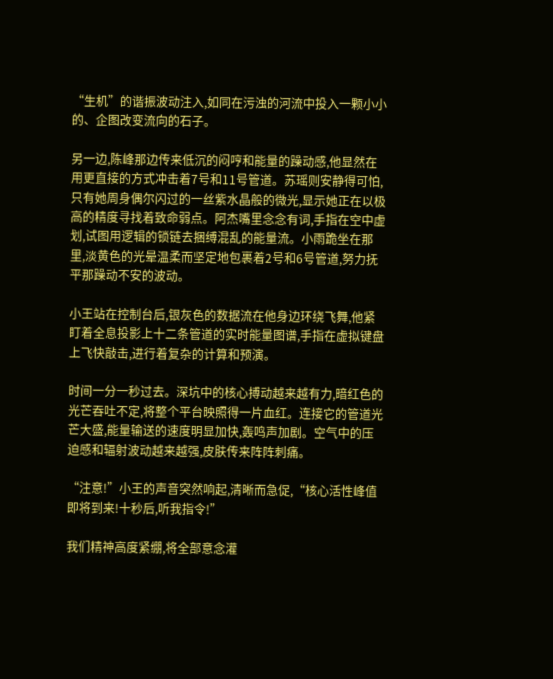“生机”的谐振波动注入,如同在污浊的河流中投入一颗小小的、企图改变流向的石子。

另一边,陈峰那边传来低沉的闷哼和能量的躁动感,他显然在用更直接的方式冲击着7号和11号管道。苏瑶则安静得可怕,只有她周身偶尔闪过的一丝紫水晶般的微光,显示她正在以极高的精度寻找着致命弱点。阿杰嘴里念念有词,手指在空中虚划,试图用逻辑的锁链去捆缚混乱的能量流。小雨跪坐在那里,淡黄色的光晕温柔而坚定地包裹着2号和6号管道,努力抚平那躁动不安的波动。

小王站在控制台后,银灰色的数据流在他身边环绕飞舞,他紧盯着全息投影上十二条管道的实时能量图谱,手指在虚拟键盘上飞快敲击,进行着复杂的计算和预演。

时间一分一秒过去。深坑中的核心搏动越来越有力,暗红色的光芒吞吐不定,将整个平台映照得一片血红。连接它的管道光芒大盛,能量输送的速度明显加快,轰鸣声加剧。空气中的压迫感和辐射波动越来越强,皮肤传来阵阵刺痛。

“注意!”小王的声音突然响起,清晰而急促,“核心活性峰值即将到来!十秒后,听我指令!”

我们精神高度紧绷,将全部意念灌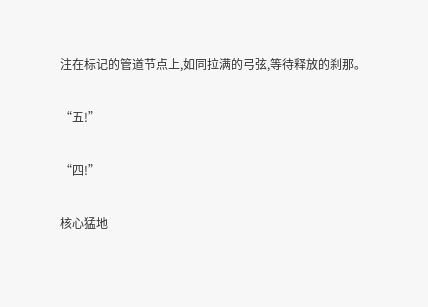注在标记的管道节点上,如同拉满的弓弦,等待释放的刹那。

“五!”

“四!”

核心猛地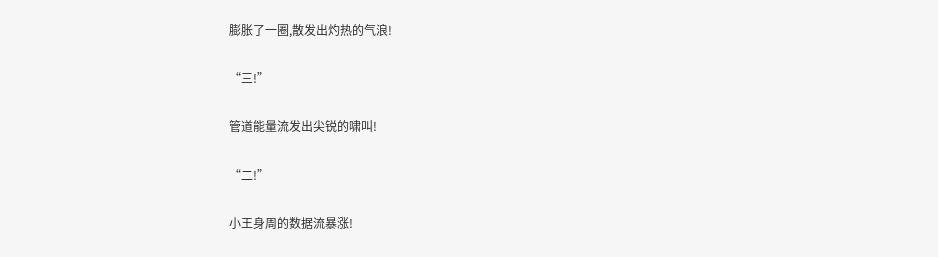膨胀了一圈,散发出灼热的气浪!

“三!”

管道能量流发出尖锐的啸叫!

“二!”

小王身周的数据流暴涨!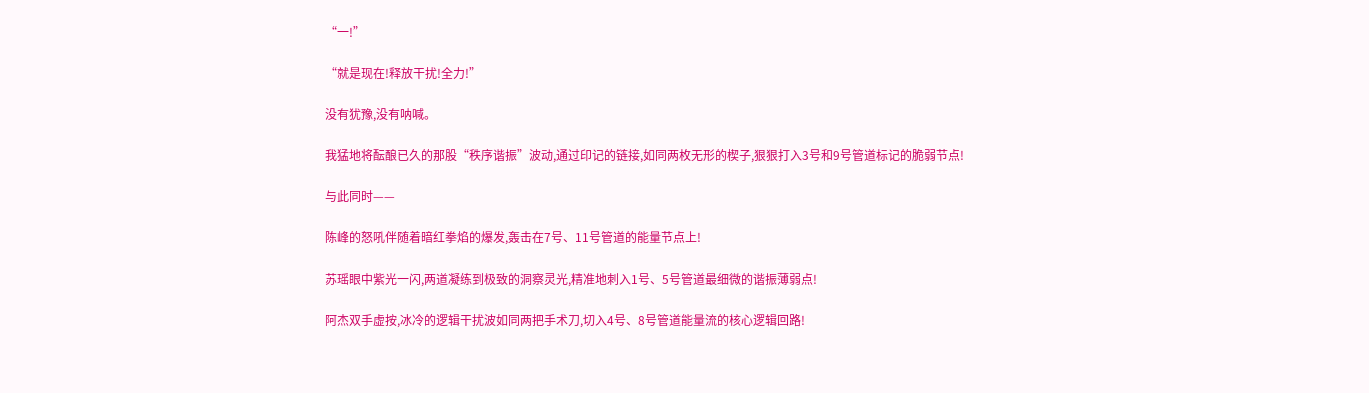“一!”

“就是现在!释放干扰!全力!”

没有犹豫,没有呐喊。

我猛地将酝酿已久的那股“秩序谐振”波动,通过印记的链接,如同两枚无形的楔子,狠狠打入3号和9号管道标记的脆弱节点!

与此同时——

陈峰的怒吼伴随着暗红拳焰的爆发,轰击在7号、11号管道的能量节点上!

苏瑶眼中紫光一闪,两道凝练到极致的洞察灵光,精准地刺入1号、5号管道最细微的谐振薄弱点!

阿杰双手虚按,冰冷的逻辑干扰波如同两把手术刀,切入4号、8号管道能量流的核心逻辑回路!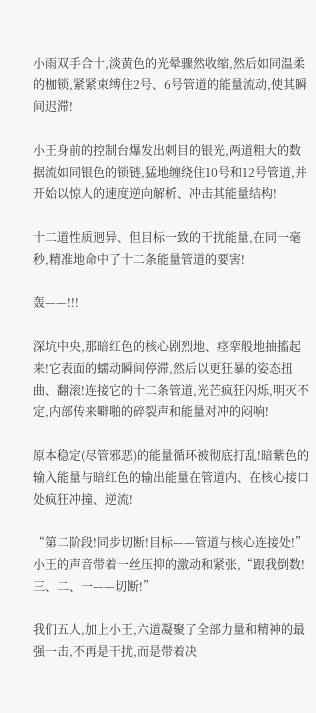小雨双手合十,淡黄色的光晕骤然收缩,然后如同温柔的枷锁,紧紧束缚住2号、6号管道的能量流动,使其瞬间迟滞!

小王身前的控制台爆发出刺目的银光,两道粗大的数据流如同银色的锁链,猛地缠绕住10号和12号管道,并开始以惊人的速度逆向解析、冲击其能量结构!

十二道性质迥异、但目标一致的干扰能量,在同一毫秒,精准地命中了十二条能量管道的要害!

轰——!!!

深坑中央,那暗红色的核心剧烈地、痉挛般地抽搐起来!它表面的蠕动瞬间停滞,然后以更狂暴的姿态扭曲、翻滚!连接它的十二条管道,光芒疯狂闪烁,明灭不定,内部传来噼啪的碎裂声和能量对冲的闷响!

原本稳定(尽管邪恶)的能量循环被彻底打乱!暗紫色的输入能量与暗红色的输出能量在管道内、在核心接口处疯狂冲撞、逆流!

“第二阶段!同步切断!目标——管道与核心连接处!”小王的声音带着一丝压抑的激动和紧张,“跟我倒数!三、二、一——切断!”

我们五人,加上小王,六道凝聚了全部力量和精神的最强一击,不再是干扰,而是带着决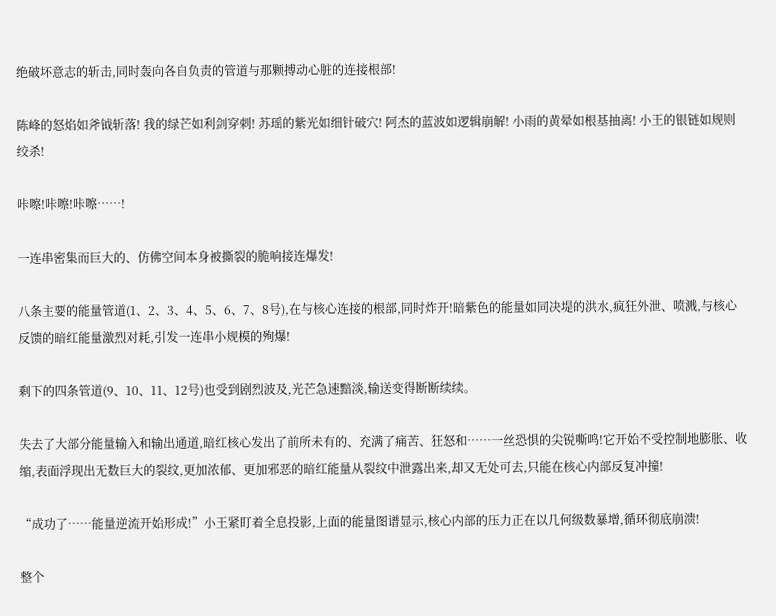绝破坏意志的斩击,同时轰向各自负责的管道与那颗搏动心脏的连接根部!

陈峰的怒焰如斧钺斩落! 我的绿芒如利剑穿刺! 苏瑶的紫光如细针破穴! 阿杰的蓝波如逻辑崩解! 小雨的黄晕如根基抽离! 小王的银链如规则绞杀!

咔嚓!咔嚓!咔嚓……!

一连串密集而巨大的、仿佛空间本身被撕裂的脆响接连爆发!

八条主要的能量管道(1、2、3、4、5、6、7、8号),在与核心连接的根部,同时炸开!暗紫色的能量如同决堤的洪水,疯狂外泄、喷溅,与核心反馈的暗红能量激烈对耗,引发一连串小规模的殉爆!

剩下的四条管道(9、10、11、12号)也受到剧烈波及,光芒急速黯淡,输送变得断断续续。

失去了大部分能量输入和输出通道,暗红核心发出了前所未有的、充满了痛苦、狂怒和……一丝恐惧的尖锐嘶鸣!它开始不受控制地膨胀、收缩,表面浮现出无数巨大的裂纹,更加浓郁、更加邪恶的暗红能量从裂纹中泄露出来,却又无处可去,只能在核心内部反复冲撞!

“成功了……能量逆流开始形成!”小王紧盯着全息投影,上面的能量图谱显示,核心内部的压力正在以几何级数暴增,循环彻底崩溃!

整个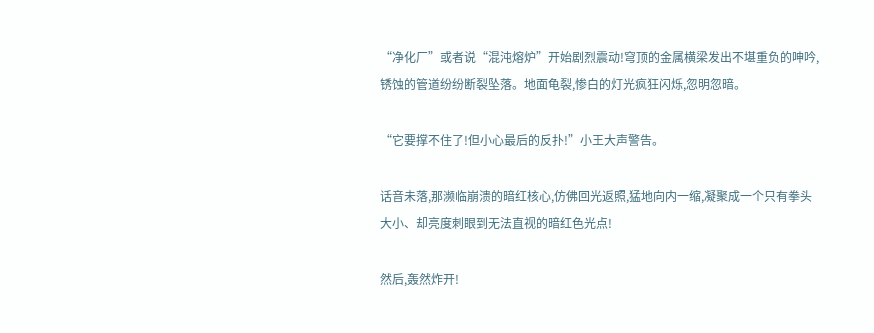“净化厂”或者说“混沌熔炉”开始剧烈震动!穹顶的金属横梁发出不堪重负的呻吟,锈蚀的管道纷纷断裂坠落。地面龟裂,惨白的灯光疯狂闪烁,忽明忽暗。

“它要撑不住了!但小心最后的反扑!”小王大声警告。

话音未落,那濒临崩溃的暗红核心,仿佛回光返照,猛地向内一缩,凝聚成一个只有拳头大小、却亮度刺眼到无法直视的暗红色光点!

然后,轰然炸开!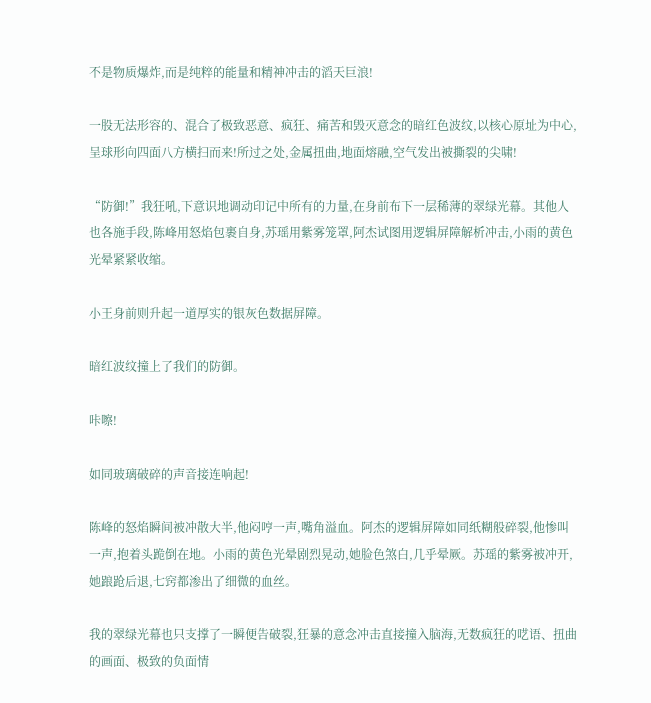不是物质爆炸,而是纯粹的能量和精神冲击的滔天巨浪!

一股无法形容的、混合了极致恶意、疯狂、痛苦和毁灭意念的暗红色波纹,以核心原址为中心,呈球形向四面八方横扫而来!所过之处,金属扭曲,地面熔融,空气发出被撕裂的尖啸!

“防御!”我狂吼,下意识地调动印记中所有的力量,在身前布下一层稀薄的翠绿光幕。其他人也各施手段,陈峰用怒焰包裹自身,苏瑶用紫雾笼罩,阿杰试图用逻辑屏障解析冲击,小雨的黄色光晕紧紧收缩。

小王身前则升起一道厚实的银灰色数据屏障。

暗红波纹撞上了我们的防御。

咔嚓!

如同玻璃破碎的声音接连响起!

陈峰的怒焰瞬间被冲散大半,他闷哼一声,嘴角溢血。阿杰的逻辑屏障如同纸糊般碎裂,他惨叫一声,抱着头跪倒在地。小雨的黄色光晕剧烈晃动,她脸色煞白,几乎晕厥。苏瑶的紫雾被冲开,她踉跄后退,七窍都渗出了细微的血丝。

我的翠绿光幕也只支撑了一瞬便告破裂,狂暴的意念冲击直接撞入脑海,无数疯狂的呓语、扭曲的画面、极致的负面情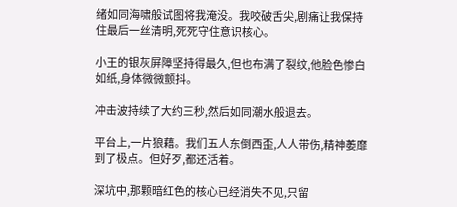绪如同海啸般试图将我淹没。我咬破舌尖,剧痛让我保持住最后一丝清明,死死守住意识核心。

小王的银灰屏障坚持得最久,但也布满了裂纹,他脸色惨白如纸,身体微微颤抖。

冲击波持续了大约三秒,然后如同潮水般退去。

平台上,一片狼藉。我们五人东倒西歪,人人带伤,精神萎靡到了极点。但好歹,都还活着。

深坑中,那颗暗红色的核心已经消失不见,只留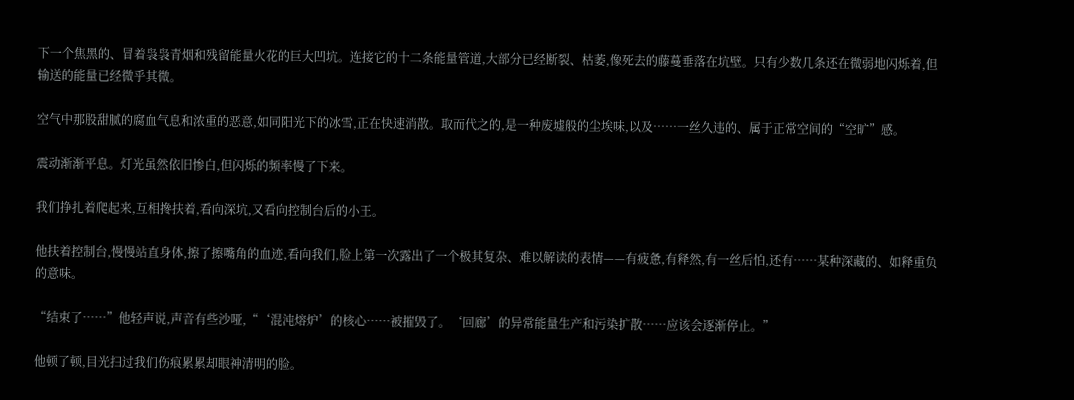下一个焦黑的、冒着袅袅青烟和残留能量火花的巨大凹坑。连接它的十二条能量管道,大部分已经断裂、枯萎,像死去的藤蔓垂落在坑壁。只有少数几条还在微弱地闪烁着,但输送的能量已经微乎其微。

空气中那股甜腻的腐血气息和浓重的恶意,如同阳光下的冰雪,正在快速消散。取而代之的,是一种废墟般的尘埃味,以及……一丝久违的、属于正常空间的“空旷”感。

震动渐渐平息。灯光虽然依旧惨白,但闪烁的频率慢了下来。

我们挣扎着爬起来,互相搀扶着,看向深坑,又看向控制台后的小王。

他扶着控制台,慢慢站直身体,擦了擦嘴角的血迹,看向我们,脸上第一次露出了一个极其复杂、难以解读的表情——有疲惫,有释然,有一丝后怕,还有……某种深藏的、如释重负的意味。

“结束了……”他轻声说,声音有些沙哑,“‘混沌熔炉’的核心……被摧毁了。‘回廊’的异常能量生产和污染扩散……应该会逐渐停止。”

他顿了顿,目光扫过我们伤痕累累却眼神清明的脸。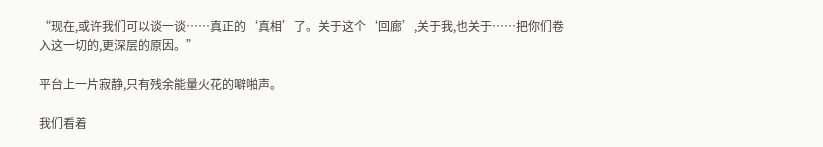“现在,或许我们可以谈一谈……真正的‘真相’了。关于这个‘回廊’,关于我,也关于……把你们卷入这一切的,更深层的原因。”

平台上一片寂静,只有残余能量火花的噼啪声。

我们看着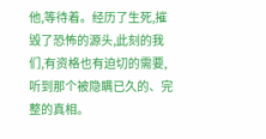他,等待着。经历了生死,摧毁了恐怖的源头,此刻的我们,有资格也有迫切的需要,听到那个被隐瞒已久的、完整的真相。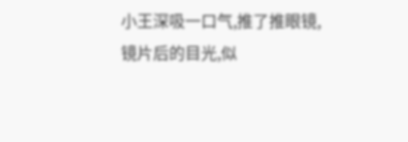小王深吸一口气,推了推眼镜,镜片后的目光,似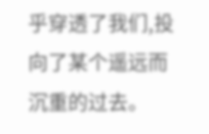乎穿透了我们,投向了某个遥远而沉重的过去。